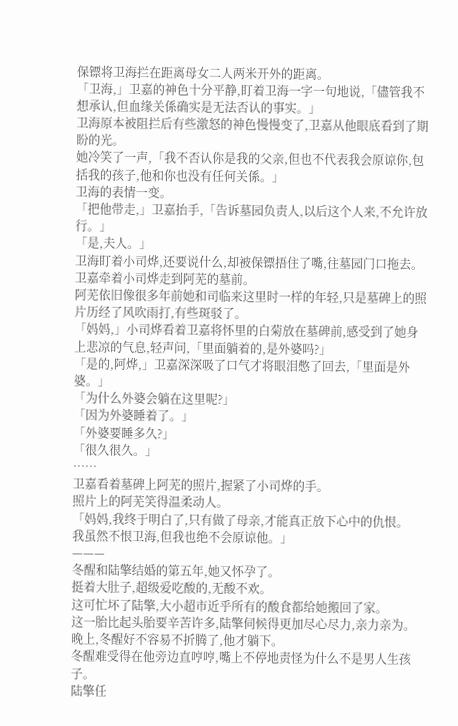保镖将卫海拦在距离母女二人两米开外的距离。
「卫海,」卫嘉的神色十分平静,盯着卫海一字一句地说,「儘管我不想承认,但血缘关係确实是无法否认的事实。」
卫海原本被阻拦后有些激怒的神色慢慢变了,卫嘉从他眼底看到了期盼的光。
她冷笑了一声,「我不否认你是我的父亲,但也不代表我会原谅你,包括我的孩子,他和你也没有任何关係。」
卫海的表情一变。
「把他带走,」卫嘉抬手,「告诉墓园负责人,以后这个人来,不允许放行。」
「是,夫人。」
卫海盯着小司烨,还要说什么,却被保镖捂住了嘴,往墓园门口拖去。
卫嘉牵着小司烨走到阿芜的墓前。
阿芜依旧像很多年前她和司临来这里时一样的年轻,只是墓碑上的照片历经了风吹雨打,有些斑驳了。
「妈妈,」小司烨看着卫嘉将怀里的白菊放在墓碑前,感受到了她身上悲凉的气息,轻声问,「里面躺着的,是外婆吗?」
「是的,阿烨,」卫嘉深深吸了口气才将眼泪憋了回去,「里面是外婆。」
「为什么外婆会躺在这里呢?」
「因为外婆睡着了。」
「外婆要睡多久?」
「很久很久。」
……
卫嘉看着墓碑上阿芜的照片,握紧了小司烨的手。
照片上的阿芜笑得温柔动人。
「妈妈,我终于明白了,只有做了母亲,才能真正放下心中的仇恨。
我虽然不恨卫海,但我也绝不会原谅他。」
———
冬醒和陆擎结婚的第五年,她又怀孕了。
挺着大肚子,超级爱吃酸的,无酸不欢。
这可忙坏了陆擎,大小超市近乎所有的酸食都给她搬回了家。
这一胎比起头胎要辛苦许多,陆擎伺候得更加尽心尽力,亲力亲为。
晚上,冬醒好不容易不折腾了,他才躺下。
冬醒难受得在他旁边直哼哼,嘴上不停地责怪为什么不是男人生孩子。
陆擎任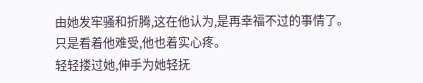由她发牢骚和折腾,这在他认为,是再幸福不过的事情了。
只是看着他难受,他也着实心疼。
轻轻搂过她,伸手为她轻抚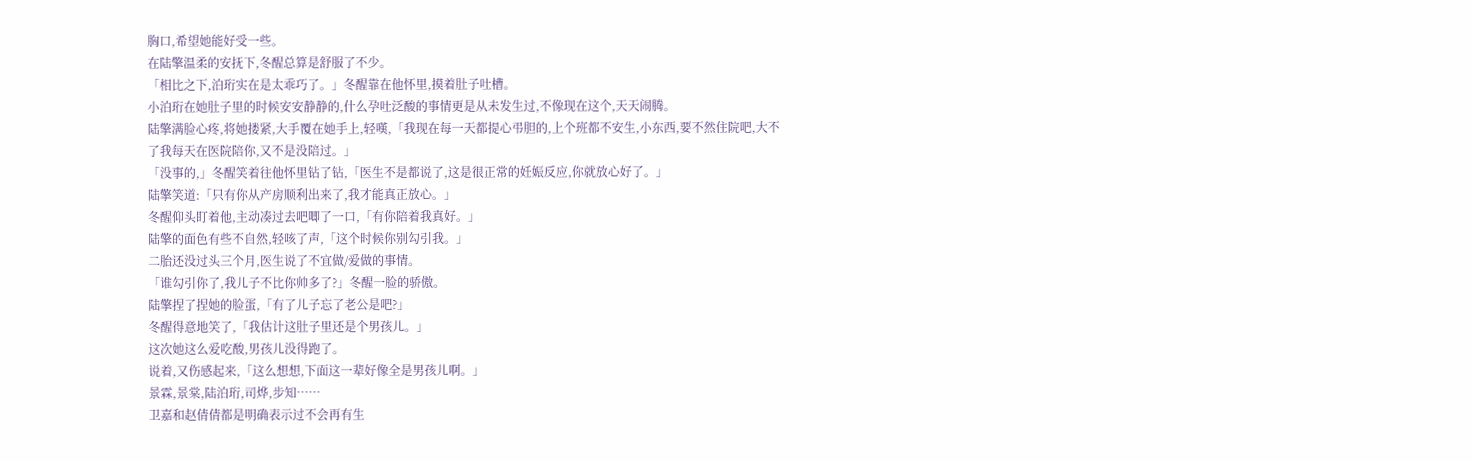胸口,希望她能好受一些。
在陆擎温柔的安抚下,冬醒总算是舒服了不少。
「相比之下,泊珩实在是太乖巧了。」冬醒靠在他怀里,摸着肚子吐槽。
小泊珩在她肚子里的时候安安静静的,什么孕吐泛酸的事情更是从未发生过,不像现在这个,天天闹腾。
陆擎满脸心疼,将她搂紧,大手覆在她手上,轻嘆,「我现在每一天都提心弔胆的,上个班都不安生,小东西,要不然住院吧,大不了我每天在医院陪你,又不是没陪过。」
「没事的,」冬醒笑着往他怀里钻了钻,「医生不是都说了,这是很正常的妊娠反应,你就放心好了。」
陆擎笑道:「只有你从产房顺利出来了,我才能真正放心。」
冬醒仰头盯着他,主动凑过去吧唧了一口,「有你陪着我真好。」
陆擎的面色有些不自然,轻咳了声,「这个时候你别勾引我。」
二胎还没过头三个月,医生说了不宜做/爱做的事情。
「谁勾引你了,我儿子不比你帅多了?」冬醒一脸的骄傲。
陆擎捏了捏她的脸蛋,「有了儿子忘了老公是吧?」
冬醒得意地笑了,「我估计这肚子里还是个男孩儿。」
这次她这么爱吃酸,男孩儿没得跑了。
说着,又伤感起来,「这么想想,下面这一辈好像全是男孩儿啊。」
景霖,景棠,陆泊珩,司烨,步知……
卫嘉和赵倩倩都是明确表示过不会再有生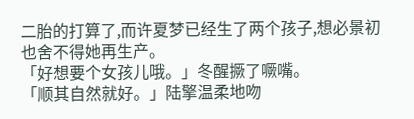二胎的打算了,而许夏梦已经生了两个孩子,想必景初也舍不得她再生产。
「好想要个女孩儿哦。」冬醒撅了噘嘴。
「顺其自然就好。」陆擎温柔地吻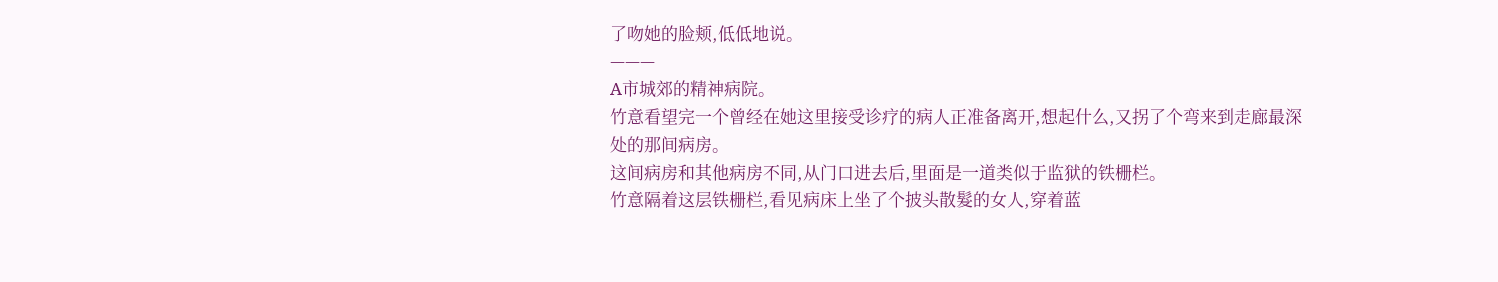了吻她的脸颊,低低地说。
———
A市城郊的精神病院。
竹意看望完一个曾经在她这里接受诊疗的病人正准备离开,想起什么,又拐了个弯来到走廊最深处的那间病房。
这间病房和其他病房不同,从门口进去后,里面是一道类似于监狱的铁栅栏。
竹意隔着这层铁栅栏,看见病床上坐了个披头散髮的女人,穿着蓝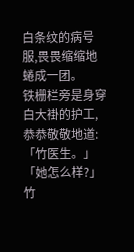白条纹的病号服,畏畏缩缩地蜷成一团。
铁栅栏旁是身穿白大褂的护工,恭恭敬敬地道:「竹医生。」
「她怎么样?」竹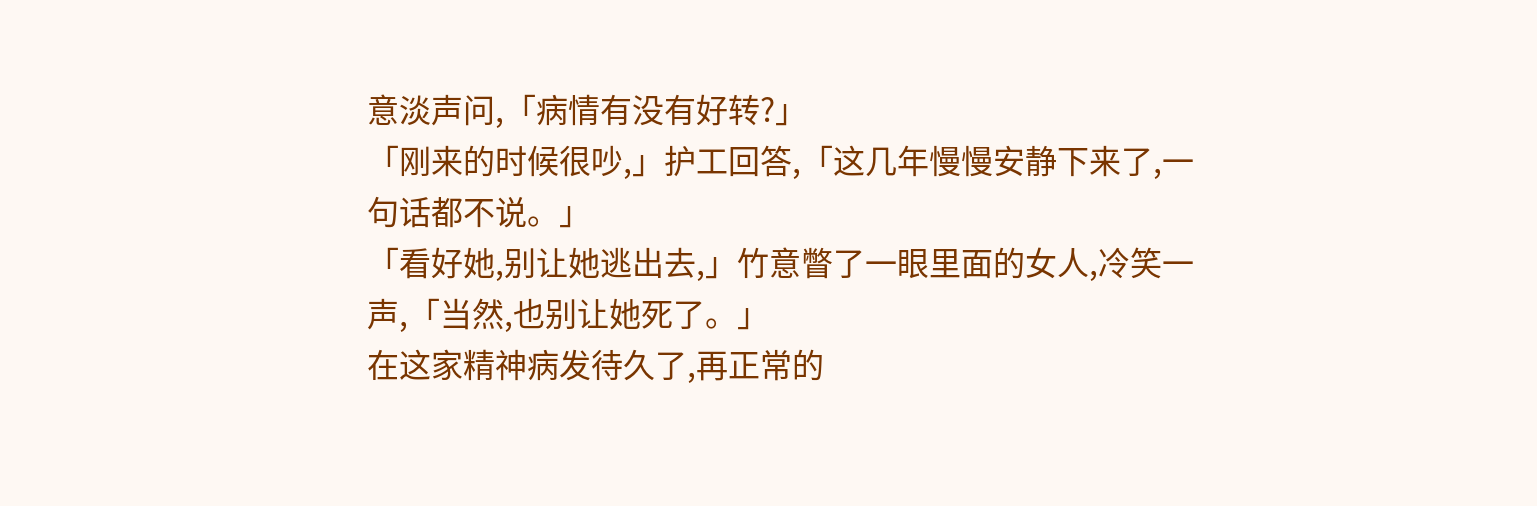意淡声问,「病情有没有好转?」
「刚来的时候很吵,」护工回答,「这几年慢慢安静下来了,一句话都不说。」
「看好她,别让她逃出去,」竹意瞥了一眼里面的女人,冷笑一声,「当然,也别让她死了。」
在这家精神病发待久了,再正常的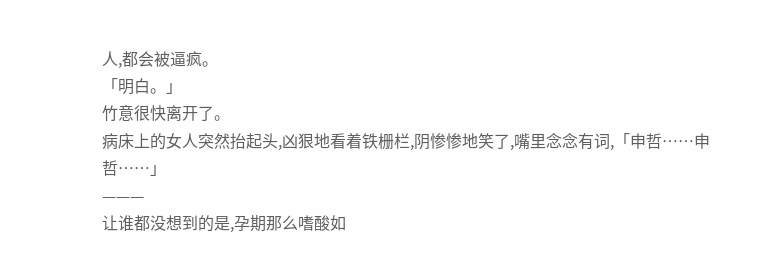人,都会被逼疯。
「明白。」
竹意很快离开了。
病床上的女人突然抬起头,凶狠地看着铁栅栏,阴惨惨地笑了,嘴里念念有词,「申哲……申哲……」
———
让谁都没想到的是,孕期那么嗜酸如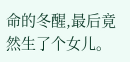命的冬醒,最后竟然生了个女儿。